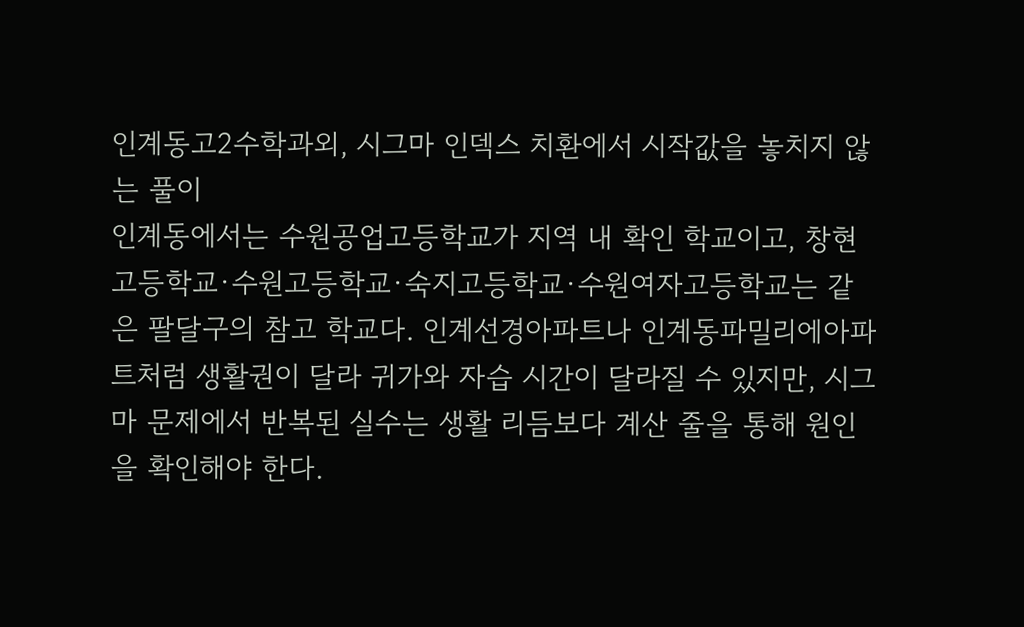인계동고2수학과외, 시그마 인덱스 치환에서 시작값을 놓치지 않는 풀이
인계동에서는 수원공업고등학교가 지역 내 확인 학교이고, 창현고등학교·수원고등학교·숙지고등학교·수원여자고등학교는 같은 팔달구의 참고 학교다. 인계선경아파트나 인계동파밀리에아파트처럼 생활권이 달라 귀가와 자습 시간이 달라질 수 있지만, 시그마 문제에서 반복된 실수는 생활 리듬보다 계산 줄을 통해 원인을 확인해야 한다.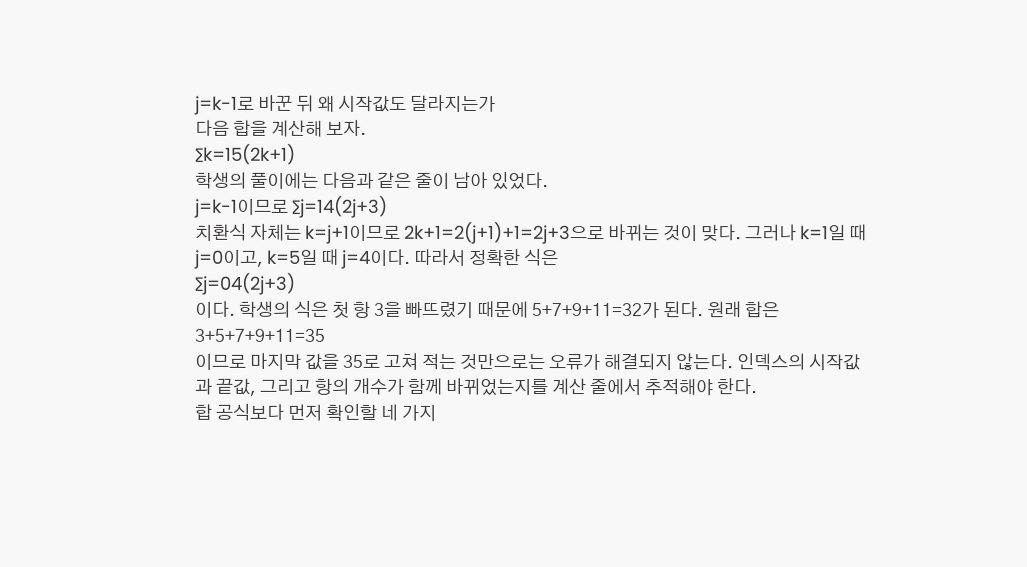j=k-1로 바꾼 뒤 왜 시작값도 달라지는가
다음 합을 계산해 보자.
∑k=15(2k+1)
학생의 풀이에는 다음과 같은 줄이 남아 있었다.
j=k-1이므로 ∑j=14(2j+3)
치환식 자체는 k=j+1이므로 2k+1=2(j+1)+1=2j+3으로 바뀌는 것이 맞다. 그러나 k=1일 때 j=0이고, k=5일 때 j=4이다. 따라서 정확한 식은
∑j=04(2j+3)
이다. 학생의 식은 첫 항 3을 빠뜨렸기 때문에 5+7+9+11=32가 된다. 원래 합은
3+5+7+9+11=35
이므로 마지막 값을 35로 고쳐 적는 것만으로는 오류가 해결되지 않는다. 인덱스의 시작값과 끝값, 그리고 항의 개수가 함께 바뀌었는지를 계산 줄에서 추적해야 한다.
합 공식보다 먼저 확인할 네 가지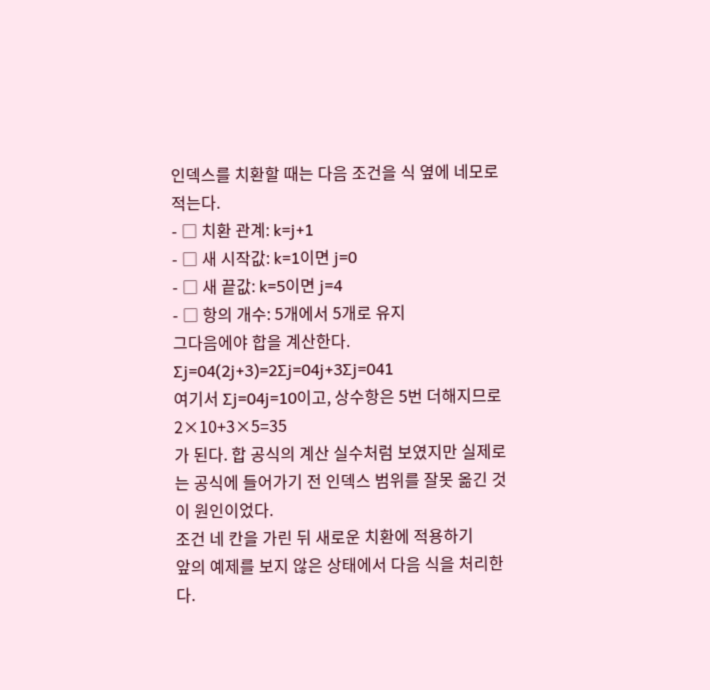인덱스를 치환할 때는 다음 조건을 식 옆에 네모로 적는다.
- □ 치환 관계: k=j+1
- □ 새 시작값: k=1이면 j=0
- □ 새 끝값: k=5이면 j=4
- □ 항의 개수: 5개에서 5개로 유지
그다음에야 합을 계산한다.
∑j=04(2j+3)=2∑j=04j+3∑j=041
여기서 ∑j=04j=10이고, 상수항은 5번 더해지므로
2×10+3×5=35
가 된다. 합 공식의 계산 실수처럼 보였지만 실제로는 공식에 들어가기 전 인덱스 범위를 잘못 옮긴 것이 원인이었다.
조건 네 칸을 가린 뒤 새로운 치환에 적용하기
앞의 예제를 보지 않은 상태에서 다음 식을 처리한다.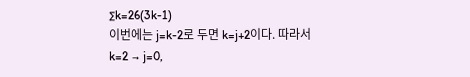∑k=26(3k-1)
이번에는 j=k-2로 두면 k=j+2이다. 따라서
k=2 → j=0,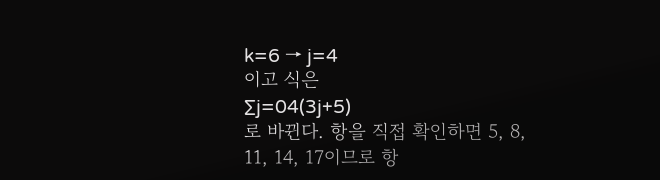k=6 → j=4
이고 식은
∑j=04(3j+5)
로 바뀐다. 항을 직접 확인하면 5, 8, 11, 14, 17이므로 항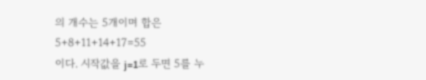의 개수는 5개이며 합은
5+8+11+14+17=55
이다. 시작값을 j=1로 두면 5를 누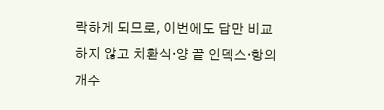락하게 되므로, 이번에도 답만 비교하지 않고 치환식·양 끝 인덱스·항의 개수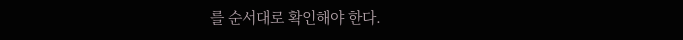를 순서대로 확인해야 한다.